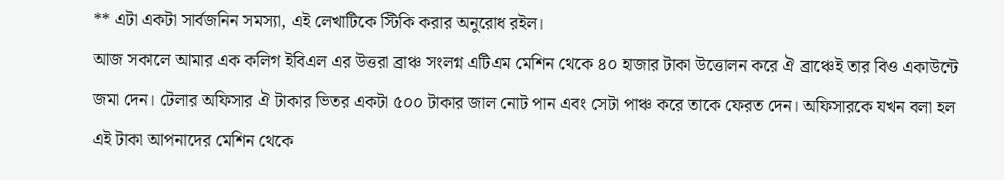** এটা একটা সার্বজনিন সমস্যা, এই লেখাটিকে স্টিকি করার অনুরোধ রইল।
আজ সকালে আমার এক কলিগ ইবিএল এর উত্তরা ব্রাঞ্চ সংলগ্ন এটিএম মেশিন থেকে ৪০ হাজার টাকা উত্তোলন করে ঐ ব্রাঞ্চেই তার বিও একাউন্টে জমা দেন। টেলার অফিসার ঐ টাকার ভিতর একটা ৫০০ টাকার জাল নোট পান এবং সেটা পাঞ্চ করে তাকে ফেরত দেন। অফিসারকে যখন বলা হল এই টাকা আপনাদের মেশিন থেকে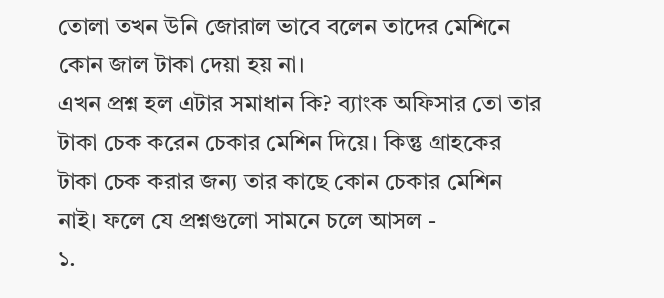তোলা তখন উনি জোরাল ভাবে বলেন তাদের মেশিনে কোন জাল টাকা দেয়া হয় না।
এখন প্রশ্ন হল এটার সমাধান কি? ব্যাংক অফিসার তো তার টাকা চেক করেন চেকার মেশিন দিয়ে। কিন্তু গ্রাহকের টাকা চেক করার জন্য তার কাছে কোন চেকার মেশিন নাই। ফলে যে প্রশ্নগুলো সামনে চলে আসল -
১.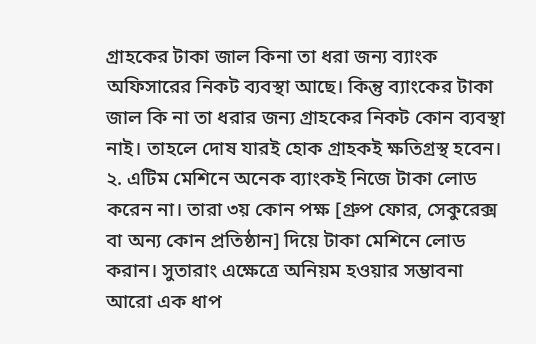গ্রাহকের টাকা জাল কিনা তা ধরা জন্য ব্যাংক অফিসারের নিকট ব্যবস্থা আছে। কিন্তু ব্যাংকের টাকা জাল কি না তা ধরার জন্য গ্রাহকের নিকট কোন ব্যবস্থা নাই। তাহলে দোষ যারই হোক গ্রাহকই ক্ষতিগ্রস্থ হবেন।
২. এটিম মেশিনে অনেক ব্যাংকই নিজে টাকা লোড করেন না। তারা ৩য় কোন পক্ষ [গ্রুপ ফোর, সেকুরেক্স বা অন্য কোন প্রতিষ্ঠান] দিয়ে টাকা মেশিনে লোড করান। সুতারাং এক্ষেত্রে অনিয়ম হওয়ার সম্ভাবনা আরো এক ধাপ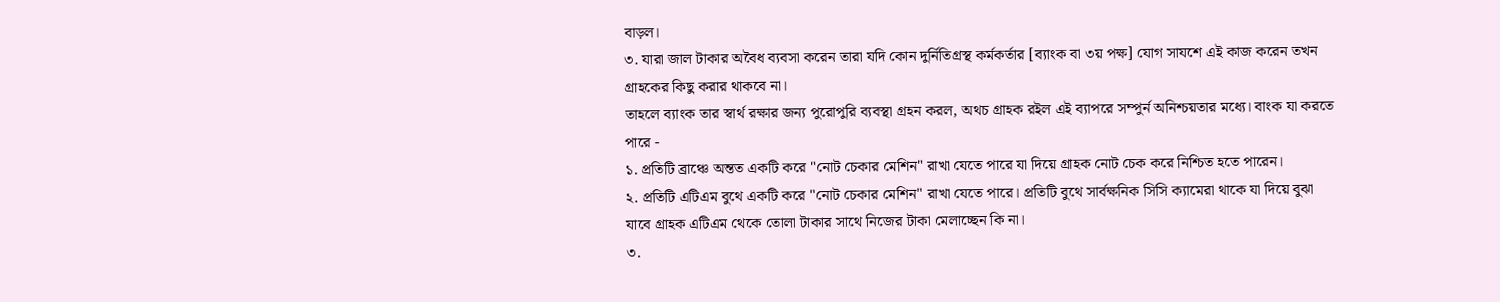বাড়ল।
৩. যারা জাল টাকার অবৈধ ব্যবসা করেন তারা যদি কোন দুর্নিতিগ্রস্থ কর্মকর্তার [ব্যাংক বা ৩য় পক্ষ] যোগ সাযশে এই কাজ করেন তখন গ্রাহকের কিছু করার থাকবে না।
তাহলে ব্যাংক তার স্বার্থ রক্ষার জন্য পুরোপুরি ব্যবস্থা গ্রহন করল, অথচ গ্রাহক রইল এই ব্যাপরে সম্পুর্ন অনিশ্চয়তার মধ্যে। বাংক যা করতে পারে -
১. প্রতিটি ব্রাঞ্চে অন্তত একটি করে "নোট চেকার মেশিন" রাখা যেতে পারে যা দিয়ে গ্রাহক নোট চেক করে নিশ্চিত হতে পারেন।
২. প্রতিটি এটিএম বুথে একটি করে "নোট চেকার মেশিন" রাখা যেতে পারে। প্রতিটি বুথে সার্বক্ষনিক সিসি ক্যামেরা থাকে যা দিয়ে বুঝা যাবে গ্রাহক এটিএম থেকে তোলা টাকার সাথে নিজের টাকা মেলাচ্ছেন কি না।
৩.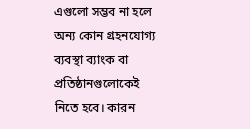এগুলো সম্ভব না হলে অন্য কোন গ্রহনযোগ্য ব্যবস্থা ব্যাংক বা প্রতিষ্ঠানগুলোকেই নিতে হবে। কারন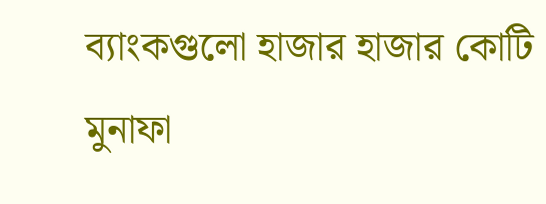ব্যাংকগুলো হাজার হাজার কোটি মুনাফা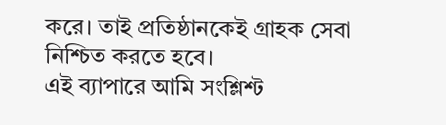করে। তাই প্রতিষ্ঠানকেই গ্রাহক সেবা নিশ্চিত করতে হবে।
এই ব্যাপারে আমি সংশ্লিশ্ট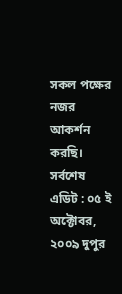সকল পক্ষের নজর আকর্শন করছি।
সর্বশেষ এডিট : ০৫ ই অক্টোবর, ২০০৯ দুপুর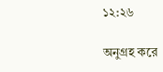১২:২৬

অনুগ্রহ করে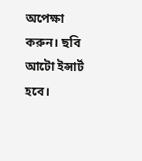অপেক্ষা করুন। ছবি আটো ইন্সার্ট হবে।